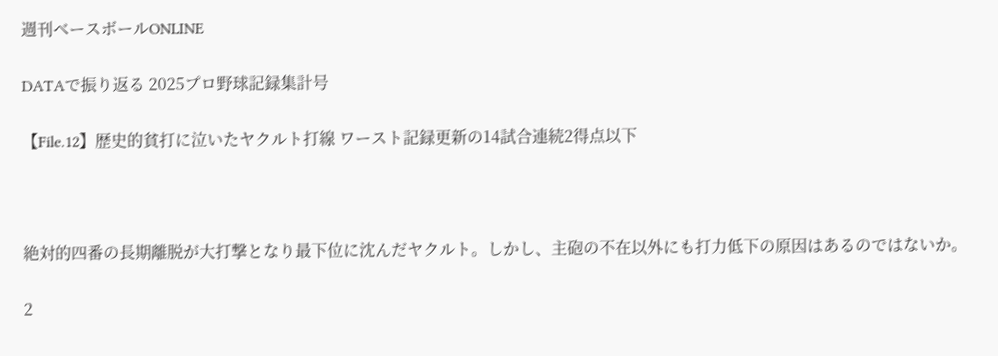週刊ベースボールONLINE

DATAで振り返る 2025プロ野球記録集計号

【File.12】歴史的貧打に泣いたヤクルト打線 ワースト記録更新の14試合連続2得点以下



絶対的四番の長期離脱が大打撃となり最下位に沈んだヤクルト。しかし、主砲の不在以外にも打力低下の原因はあるのではないか。

2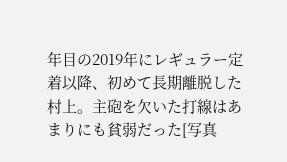年目の2019年にレギュラー定着以降、初めて長期離脱した村上。主砲を欠いた打線はあまりにも貧弱だった[写真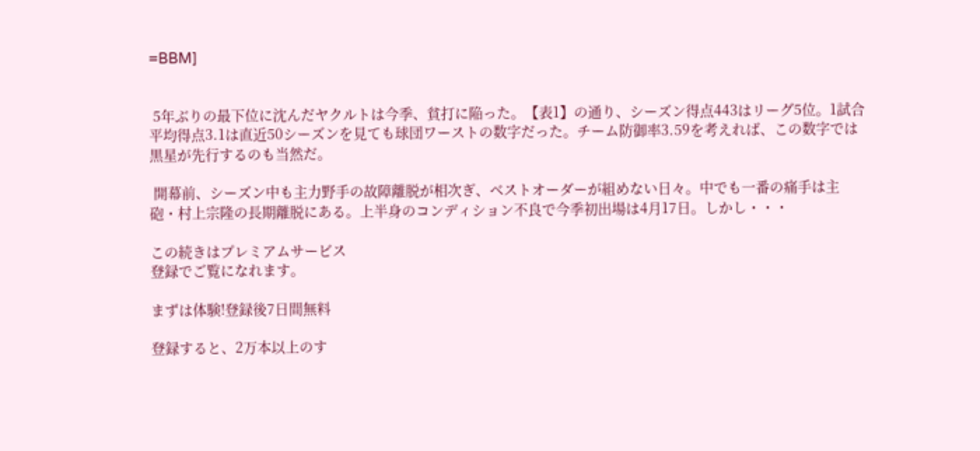=BBM]


 5年ぶりの最下位に沈んだヤクルトは今季、貧打に陥った。【表1】の通り、シーズン得点443はリーグ5位。1試合平均得点3.1は直近50シーズンを見ても球団ワーストの数字だった。チーム防御率3.59を考えれば、この数字では黒星が先行するのも当然だ。

 開幕前、シーズン中も主力野手の故障離脱が相次ぎ、ベストオーダーが組めない日々。中でも一番の痛手は主砲・村上宗隆の長期離脱にある。上半身のコンディション不良で今季初出場は4月17日。しかし・・・

この続きはプレミアムサービス
登録でご覧になれます。

まずは体験!登録後7日間無料

登録すると、2万本以上のす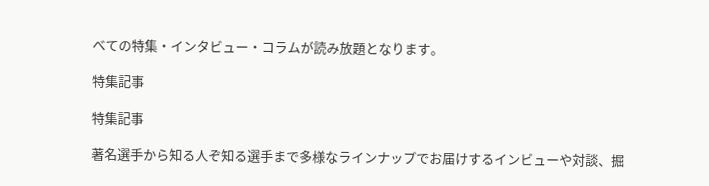べての特集・インタビュー・コラムが読み放題となります。

特集記事

特集記事

著名選手から知る人ぞ知る選手まで多様なラインナップでお届けするインビューや対談、掘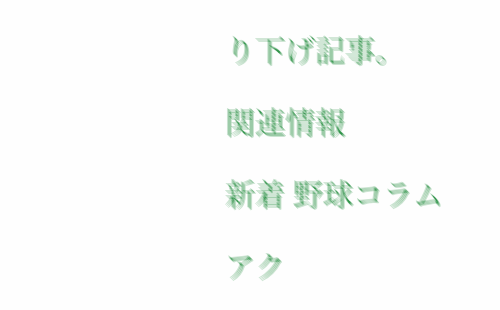り下げ記事。

関連情報

新着 野球コラム

アク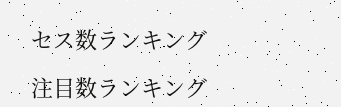セス数ランキング

注目数ランキング